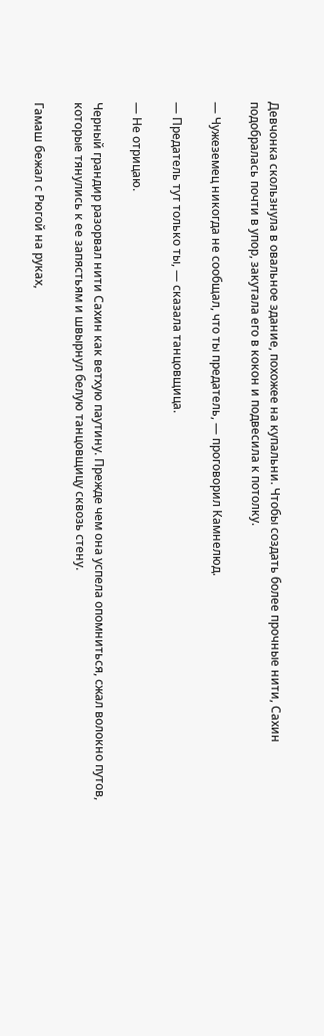Девчонка скользнула в овальное здание, похожее на купальни. Чтобы создать более прочные нити, Сахин подобралась почти в упор, закутала его в кокон и подвесила к потолку.

— Чужеземец никогда не сообщал, что ты предатель, — проговорил Камнелюд.

— Предатель тут только ты, — сказала танцовщица.

— Не отрицаю.

Черный грандир разорвал нити Сахин как ветхую паутину. Прежде чем она успела опомниться, сжал волокно путов, которые тянулись к ее запястьям и швырнул белую танцовщицу сквозь стену.

Гамаш бежал с Рюгой на руках,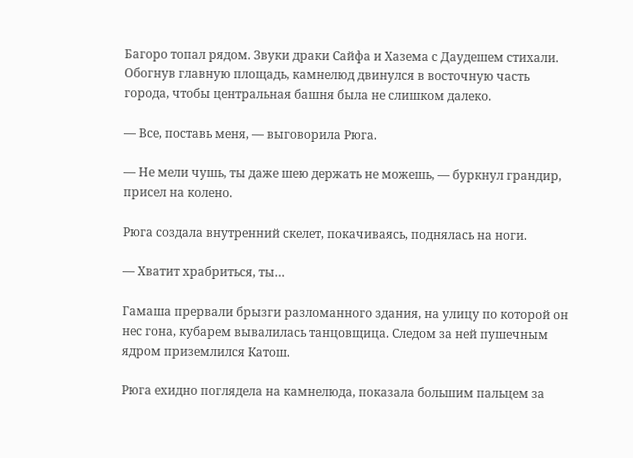Багоро топал рядом. Звуки драки Сайфа и Хазема с Даудешем стихали. Обогнув главную площадь, камнелюд двинулся в восточную часть города, чтобы центральная башня была не слишком далеко.

— Все, поставь меня, — выговорила Рюга.

— Не мели чушь, ты даже шею держать не можешь, — буркнул грандир, присел на колено.

Рюга создала внутренний скелет, покачиваясь, поднялась на ноги.

— Хватит храбриться, ты…

Гамаша прервали брызги разломанного здания, на улицу по которой он нес гона, кубарем вывалилась танцовщица. Следом за ней пушечным ядром приземлился Катош.

Рюга ехидно поглядела на камнелюда, показала большим пальцем за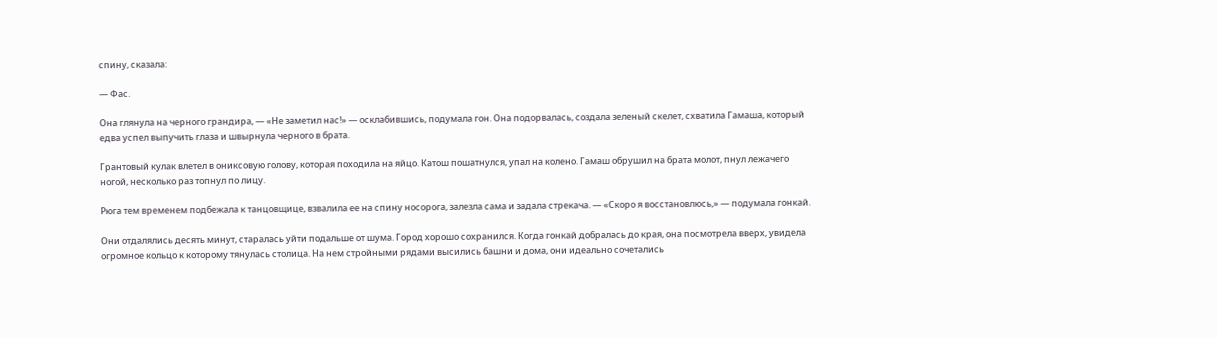спину, сказала:

— Фас.

Она глянула на черного грандира, — «Не заметил нас!» — осклабившись, подумала гон. Она подорвалась, создала зеленый скелет, схватила Гамаша, который едва успел выпучить глаза и швырнула черного в брата.

Грантовый кулак влетел в ониксовую голову, которая походила на яйцо. Катош пошатнулся, упал на колено. Гамаш обрушил на брата молот, пнул лежачего ногой, несколько раз топнул по лицу.

Рюга тем временем подбежала к танцовщице, взвалила ее на спину носорога, залезла сама и задала стрекача. — «Скоро я восстановлюсь,» — подумала гонкай.

Они отдалялись десять минут, старалась уйти подальше от шума. Город хорошо сохранился. Когда гонкай добралась до края, она посмотрела вверх, увидела огромное кольцо к которому тянулась столица. На нем стройными рядами высились башни и дома, они идеально сочетались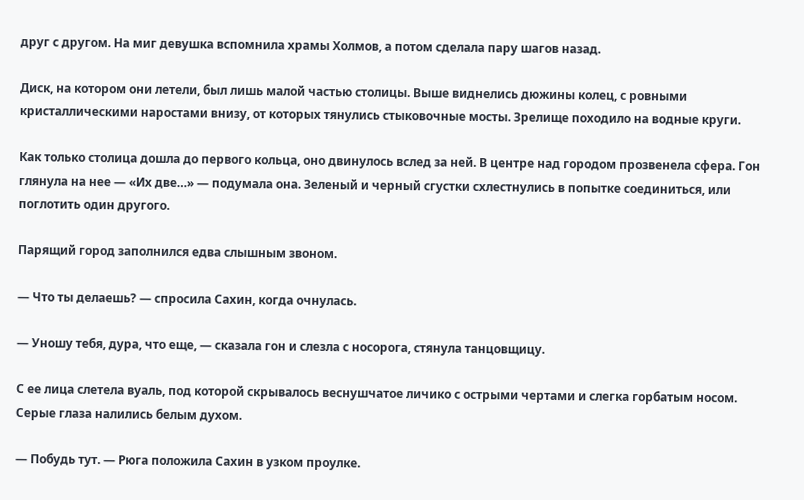друг с другом. На миг девушка вспомнила храмы Холмов, а потом сделала пару шагов назад.

Диск, на котором они летели, был лишь малой частью столицы. Выше виднелись дюжины колец, с ровными кристаллическими наростами внизу, от которых тянулись стыковочные мосты. Зрелище походило на водные круги.

Как только столица дошла до первого кольца, оно двинулось вслед за ней. В центре над городом прозвенела сфера. Гон глянула на нее — «Их две…» — подумала она. Зеленый и черный сгустки схлестнулись в попытке соединиться, или поглотить один другого.

Парящий город заполнился едва слышным звоном.

— Что ты делаешь? — спросила Сахин, когда очнулась.

— Уношу тебя, дура, что еще, — сказала гон и слезла с носорога, стянула танцовщицу.

С ее лица слетела вуаль, под которой скрывалось веснушчатое личико с острыми чертами и слегка горбатым носом. Серые глаза налились белым духом.

— Побудь тут. — Рюга положила Сахин в узком проулке.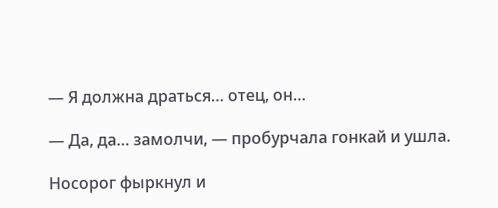— Я должна драться… отец, он…

— Да, да… замолчи, — пробурчала гонкай и ушла.

Носорог фыркнул и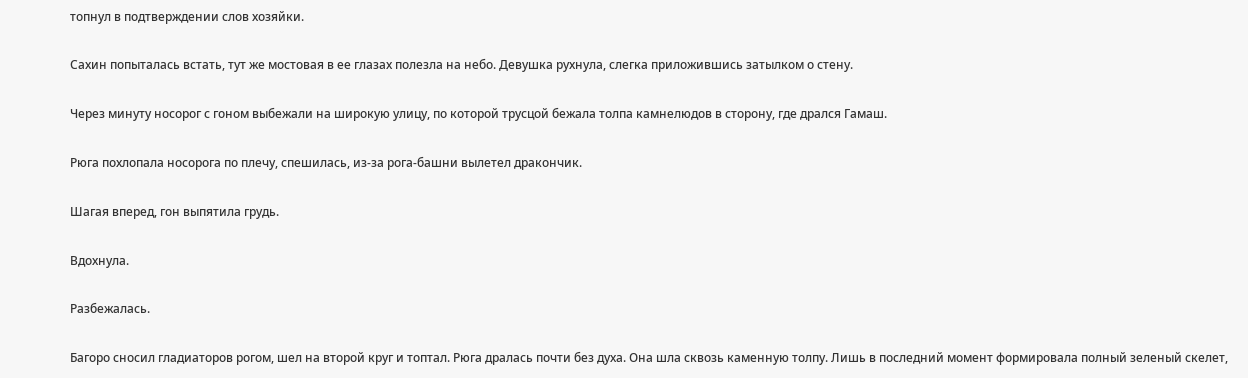топнул в подтверждении слов хозяйки.

Сахин попыталась встать, тут же мостовая в ее глазах полезла на небо. Девушка рухнула, слегка приложившись затылком о стену.

Через минуту носорог с гоном выбежали на широкую улицу, по которой трусцой бежала толпа камнелюдов в сторону, где дрался Гамаш.

Рюга похлопала носорога по плечу, спешилась, из-за рога-башни вылетел дракончик.

Шагая вперед, гон выпятила грудь.

Вдохнула.

Разбежалась.

Багоро сносил гладиаторов рогом, шел на второй круг и топтал. Рюга дралась почти без духа. Она шла сквозь каменную толпу. Лишь в последний момент формировала полный зеленый скелет,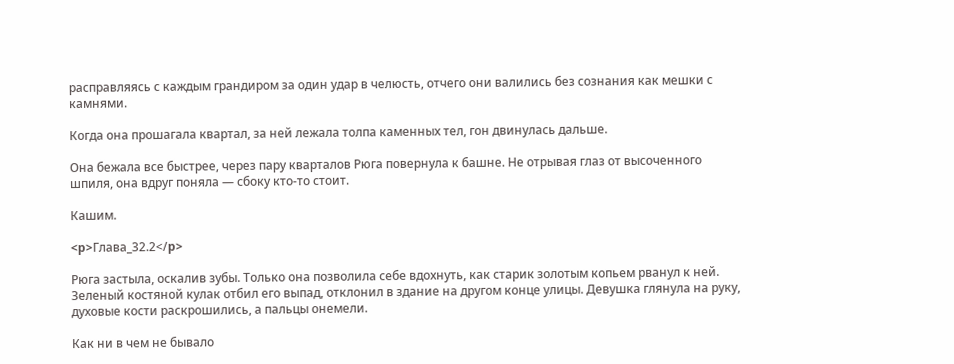расправляясь с каждым грандиром за один удар в челюсть, отчего они валились без сознания как мешки с камнями.

Когда она прошагала квартал, за ней лежала толпа каменных тел, гон двинулась дальше.

Она бежала все быстрее, через пару кварталов Рюга повернула к башне. Не отрывая глаз от высоченного шпиля, она вдруг поняла — сбоку кто-то стоит.

Кашим.

<p>Глава_32.2</p>

Рюга застыла, оскалив зубы. Только она позволила себе вдохнуть, как старик золотым копьем рванул к ней. Зеленый костяной кулак отбил его выпад, отклонил в здание на другом конце улицы. Девушка глянула на руку, духовые кости раскрошились, а пальцы онемели.

Как ни в чем не бывало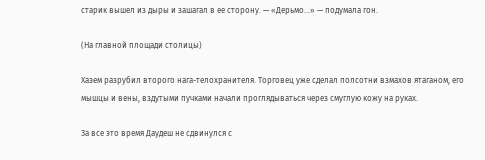старик вышел из дыры и зашагал в ее сторону. — «Дерьмо…» — подумала гон.

(На главной площади столицы)

Хазем разрубил второго нага-телохранителя. Торговец уже сделал полсотни взмахов ятаганом, его мышцы и вены, вздутыми пучками начали проглядываться через смуглую кожу на руках.

За все это время Даудеш не сдвинулся с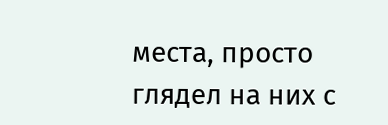места, просто глядел на них с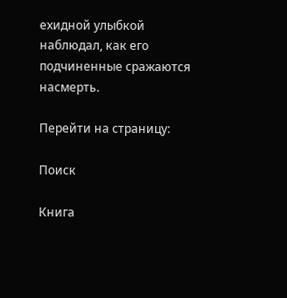ехидной улыбкой наблюдал, как его подчиненные сражаются насмерть.

Перейти на страницу:

Поиск

Книга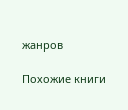жанров

Похожие книги